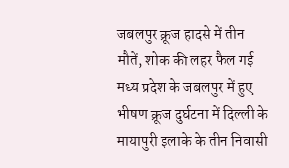जबलपुर क्रूज हादसे में तीन मौतें, शोक की लहर फैल गई
मध्य प्रदेश के जबलपुर में हुए भीषण क्रूज दुर्घटना में दिल्ली के मायापुरी इलाके के तीन निवासी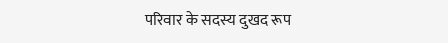परिवार के सदस्य दुखद रूप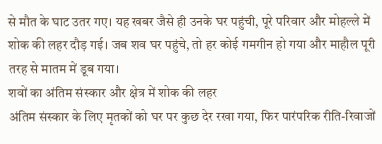से मौत के घाट उतर गए। यह खबर जैसे ही उनके घर पहुंची, पूरे परिवार और मोहल्ले में शोक की लहर दौड़ गई। जब शव घर पहुंचे, तो हर कोई गमगीन हो गया और माहौल पूरी तरह से मातम में डूब गया।
शवों का अंतिम संस्कार और क्षेत्र में शोक की लहर
अंतिम संस्कार के लिए मृतकों को घर पर कुछ देर रखा गया, फिर पारंपरिक रीति-रिवाजों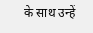के साथ उन्हें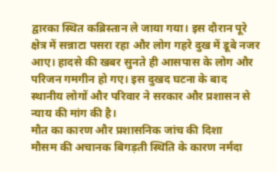द्वारका स्थित कब्रिस्तान ले जाया गया। इस दौरान पूरे क्षेत्र में सन्नाटा पसरा रहा और लोग गहरे दुख में डूबे नजर आए। हादसे की खबर सुनते ही आसपास के लोग और परिजन गमगीन हो गए। इस दुखद घटना के बाद स्थानीय लोगों और परिवार ने सरकार और प्रशासन से न्याय की मांग की है।
मौत का कारण और प्रशासनिक जांच की दिशा
मौसम की अचानक बिगड़ती स्थिति के कारण नर्मदा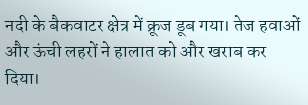नदी के बैकवाटर क्षेत्र में क्रूज डूब गया। तेज हवाओं और ऊंची लहरों ने हालात को और खराब कर दिया।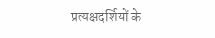प्रत्यक्षदर्शियों के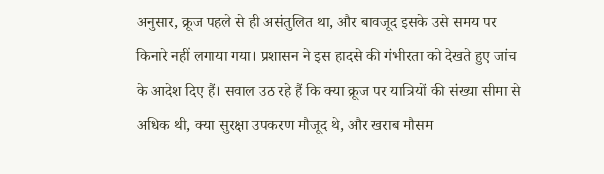अनुसार, क्रूज पहले से ही असंतुलित था, और बावजूद इसके उसे समय पर किनारे नहीं लगाया गया। प्रशासन ने इस हादसे की गंभीरता को देखते हुए जांच के आदेश दिए हैं। सवाल उठ रहे हैं कि क्या क्रूज पर यात्रियों की संख्या सीमा से अधिक थी, क्या सुरक्षा उपकरण मौजूद थे, और खराब मौसम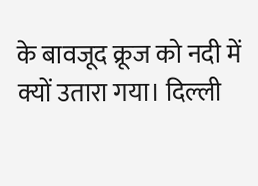के बावजूद क्रूज को नदी में क्यों उतारा गया। दिल्ली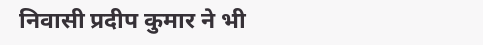निवासी प्रदीप कुमार ने भी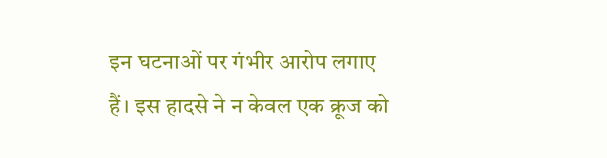इन घटनाओं पर गंभीर आरोप लगाए हैं। इस हादसे ने न केवल एक क्रूज को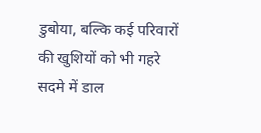डुबोया, बल्कि कई परिवारों की खुशियों को भी गहरे सदमे में डाल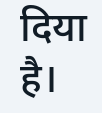दिया है।